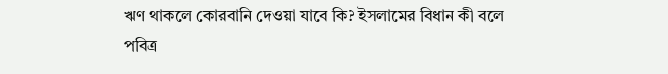ঋণ থাকলে কোরবানি দেওয়া যাবে কি? ইসলামের বিধান কী বলে
পবিত্র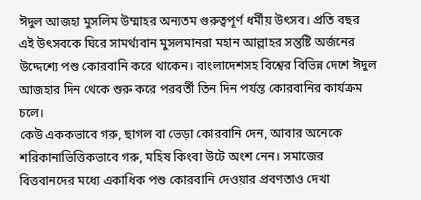ঈদুল আজহা মুসলিম উম্মাহর অন্যতম গুরুত্বপূর্ণ ধর্মীয় উৎসব। প্রতি বছর এই উৎসবকে ঘিরে সামর্থ্যবান মুসলমানরা মহান আল্লাহর সন্তুষ্টি অর্জনের উদ্দেশ্যে পশু কোরবানি করে থাকেন। বাংলাদেশসহ বিশ্বের বিভিন্ন দেশে ঈদুল আজহার দিন থেকে শুরু করে পরবর্তী তিন দিন পর্যন্ত কোরবানির কার্যক্রম চলে।
কেউ এককভাবে গরু, ছাগল বা ভেড়া কোরবানি দেন, আবার অনেকে শরিকানাভিত্তিকভাবে গরু, মহিষ কিংবা উটে অংশ নেন। সমাজের বিত্তবানদের মধ্যে একাধিক পশু কোরবানি দেওয়ার প্রবণতাও দেখা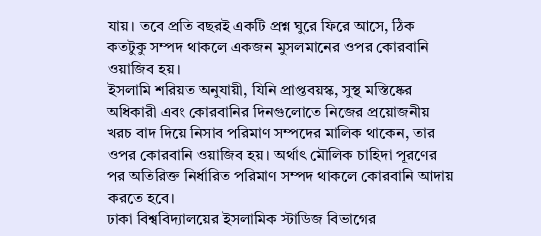যায়। তবে প্রতি বছরই একটি প্রশ্ন ঘুরে ফিরে আসে, ঠিক কতটুকু সম্পদ থাকলে একজন মুসলমানের ওপর কোরবানি ওয়াজিব হয়।
ইসলামি শরিয়ত অনুযায়ী, যিনি প্রাপ্তবয়স্ক, সুস্থ মস্তিষ্কের অধিকারী এবং কোরবানির দিনগুলোতে নিজের প্রয়োজনীয় খরচ বাদ দিয়ে নিসাব পরিমাণ সম্পদের মালিক থাকেন, তার ওপর কোরবানি ওয়াজিব হয়। অর্থাৎ মৌলিক চাহিদা পূরণের পর অতিরিক্ত নির্ধারিত পরিমাণ সম্পদ থাকলে কোরবানি আদায় করতে হবে।
ঢাকা বিশ্ববিদ্যালয়ের ইসলামিক স্টাডিজ বিভাগের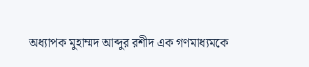অধ্যাপক মুহাম্মদ আব্দুর রশীদ এক গণমাধ্যমকে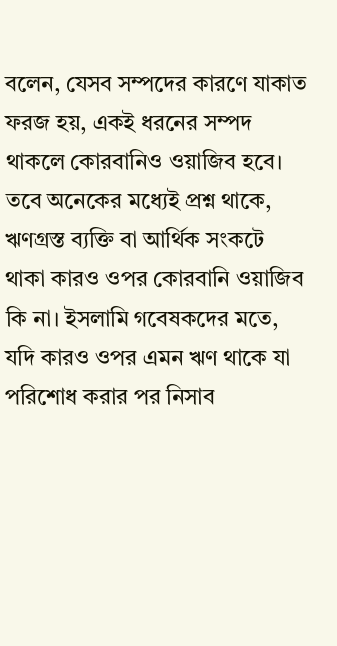বলেন, যেসব সম্পদের কারণে যাকাত ফরজ হয়, একই ধরনের সম্পদ থাকলে কোরবানিও ওয়াজিব হবে।
তবে অনেকের মধ্যেই প্রশ্ন থাকে, ঋণগ্রস্ত ব্যক্তি বা আর্থিক সংকটে থাকা কারও ওপর কোরবানি ওয়াজিব কি না। ইসলামি গবেষকদের মতে, যদি কারও ওপর এমন ঋণ থাকে যা পরিশোধ করার পর নিসাব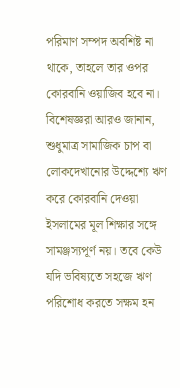পরিমাণ সম্পদ অবশিষ্ট না থাকে, তাহলে তার ওপর কোরবানি ওয়াজিব হবে না।
বিশেষজ্ঞরা আরও জানান, শুধুমাত্র সামাজিক চাপ বা লোকদেখানোর উদ্দেশ্যে ঋণ করে কোরবানি দেওয়া ইসলামের মূল শিক্ষার সঙ্গে সামঞ্জস্যপূর্ণ নয়। তবে কেউ যদি ভবিষ্যতে সহজে ঋণ পরিশোধ করতে সক্ষম হন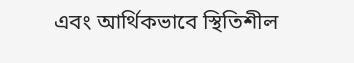এবং আর্থিকভাবে স্থিতিশীল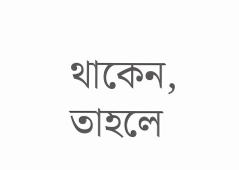থাকেন, তাহলে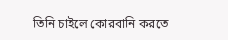তিনি চাইলে কোরবানি করতে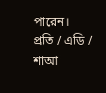পারেন।
প্রতি / এডি / শাআ